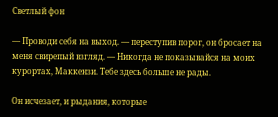Светлый фон

— Проводи себя на выход. — переступив порог, он бросает на меня свирепый взгляд. — Никогда не показывайся на моих курортах, Маккензи. Тебе здесь больше не рады.

Он исчезает, и рыдания, которые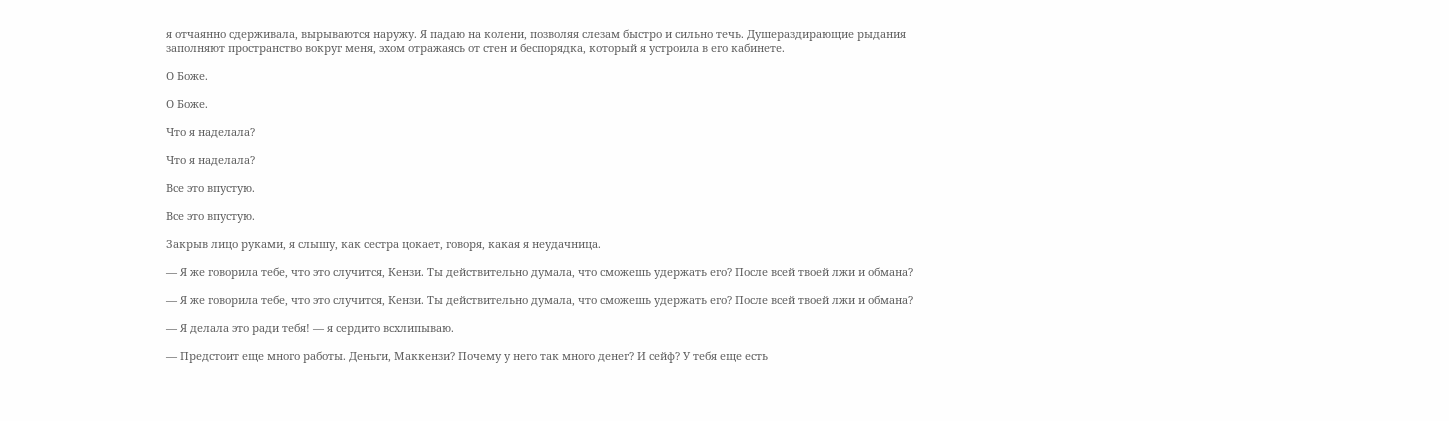я отчаянно сдерживала, вырываются наружу. Я падаю на колени, позволяя слезам быстро и сильно течь. Душераздирающие рыдания заполняют пространство вокруг меня, эхом отражаясь от стен и беспорядка, который я устроила в его кабинете.

О Боже.

О Боже.

Что я наделала?

Что я наделала?

Все это впустую.

Все это впустую.

Закрыв лицо руками, я слышу, как сестра цокает, говоря, какая я неудачница.

— Я же говорила тебе, что это случится, Кензи. Ты действительно думала, что сможешь удержать его? После всей твоей лжи и обмана?

— Я же говорила тебе, что это случится, Кензи. Ты действительно думала, что сможешь удержать его? После всей твоей лжи и обмана?

— Я делала это ради тебя! — я сердито всхлипываю.

— Предстоит еще много работы. Деньги, Маккензи? Почему у него так много денег? И сейф? У тебя еще есть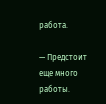работа.

— Предстоит еще много работы.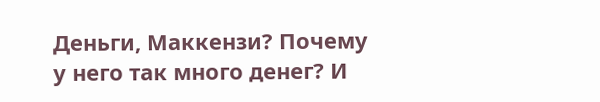Деньги, Маккензи? Почему у него так много денег? И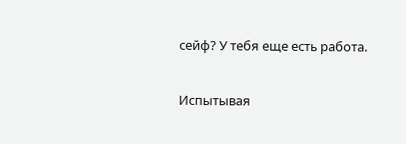сейф? У тебя еще есть работа.

Испытывая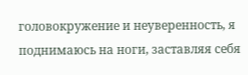головокружение и неуверенность, я поднимаюсь на ноги, заставляя себя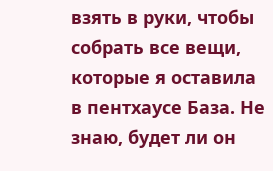взять в руки, чтобы собрать все вещи, которые я оставила в пентхаусе База. Не знаю, будет ли он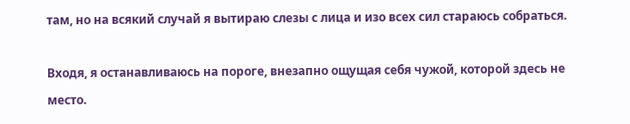там, но на всякий случай я вытираю слезы с лица и изо всех сил стараюсь собраться.

Входя, я останавливаюсь на пороге, внезапно ощущая себя чужой, которой здесь не место.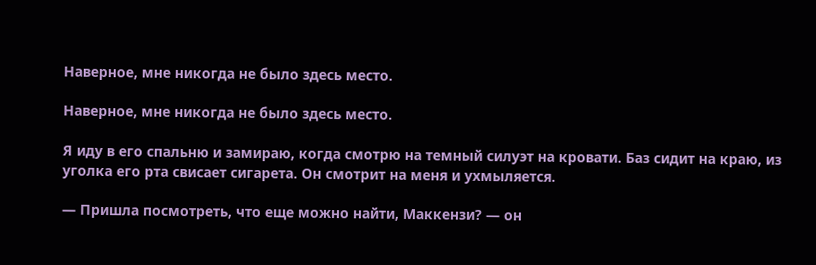Наверное, мне никогда не было здесь место.

Наверное, мне никогда не было здесь место.

Я иду в его спальню и замираю, когда смотрю на темный силуэт на кровати. Баз сидит на краю, из уголка его рта свисает сигарета. Он смотрит на меня и ухмыляется.

— Пришла посмотреть, что еще можно найти, Маккензи? — он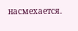насмехается.